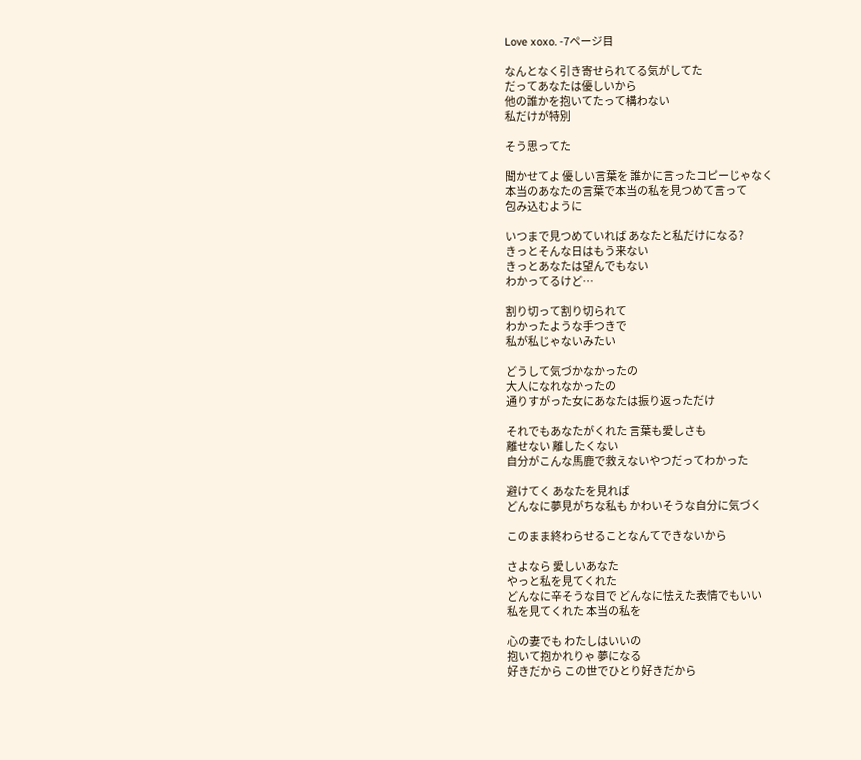Love xoxo. -7ページ目

なんとなく引き寄せられてる気がしてた
だってあなたは優しいから
他の誰かを抱いてたって構わない
私だけが特別

そう思ってた

聞かせてよ 優しい言葉を 誰かに言ったコピーじゃなく
本当のあなたの言葉で本当の私を見つめて言って
包み込むように

いつまで見つめていれば あなたと私だけになる?
きっとそんな日はもう来ない
きっとあなたは望んでもない
わかってるけど…

割り切って割り切られて
わかったような手つきで
私が私じゃないみたい

どうして気づかなかったの
大人になれなかったの
通りすがった女にあなたは振り返っただけ

それでもあなたがくれた 言葉も愛しさも
離せない 離したくない
自分がこんな馬鹿で救えないやつだってわかった

避けてく あなたを見れば
どんなに夢見がちな私も かわいそうな自分に気づく

このまま終わらせることなんてできないから

さよなら 愛しいあなた
やっと私を見てくれた
どんなに辛そうな目で どんなに怯えた表情でもいい
私を見てくれた 本当の私を

心の妻でも わたしはいいの
抱いて抱かれりゃ 夢になる
好きだから この世でひとり好きだから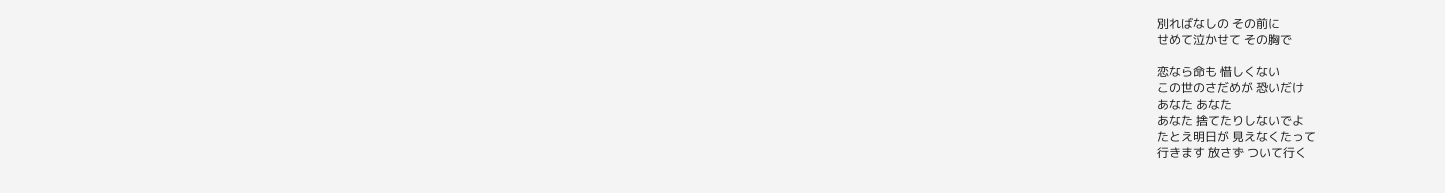別ればなしの その前に
せめて泣かせて その胸で

恋なら命も 惜しくない
この世のさだめが 恐いだけ
あなた あなた
あなた 捨てたりしないでよ
たとえ明日が 見えなくたって
行きます 放さず ついて行く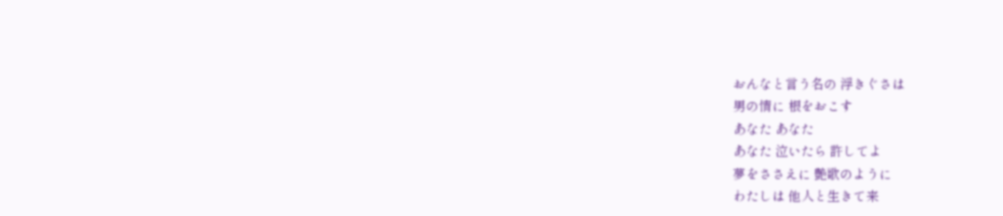おんなと言う名の 浮きぐさは
男の情に 根をおこす
あなた あなた
あなた 泣いたら 許してよ
夢をささえに 艶歌のように
わたしは 他人と生きて来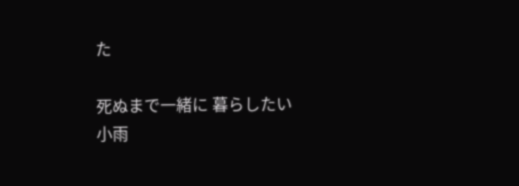た

死ぬまで一緒に 暮らしたい
小雨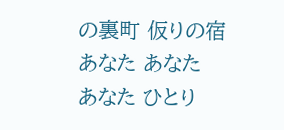の裏町 仮りの宿
あなた あなた
あなた ひとり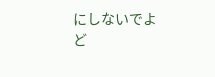にしないでよ
ど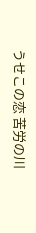うせこの恋 苦労の川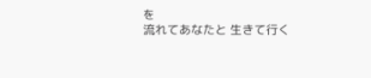を
流れてあなたと 生きて行く